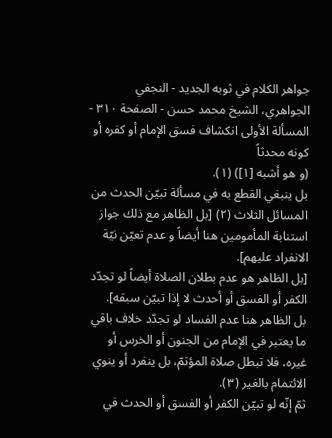جواهر الكلام في ثوبه الجديد - النجفي الجواهري، الشيخ محمد حسن - الصفحة ٣١٠ - المسألة الأولى انكشاف فسق الإمام أو كفره أو كونه محدثاً
(و هو أشبه [١]) (١).
بل ينبغي القطع به في مسألة تبيّن الحدث من المسائل الثلاث (٢) [بل الظاهر مع ذلك جواز استنابة المأمومين هنا أيضاً و عدم تعيّن نيّة الانفراد عليهم].
[بل الظاهر هو عدم بطلان الصلاة أيضاً لو تجدّد الكفر أو الفسق أو أحدث لا إذا تبيّن سبقه].
بل الظاهر هنا عدم الفساد لو تجدّد خلاف باقي ما يعتبر في الإمام من الجنون أو الخرس أو غيره، فلا تبطل صلاة المؤتمّ، بل ينفرد أو ينوي الائتمام بالغير (٣).
ثمّ إنّه لو تبيّن الكفر أو الفسق أو الحدث في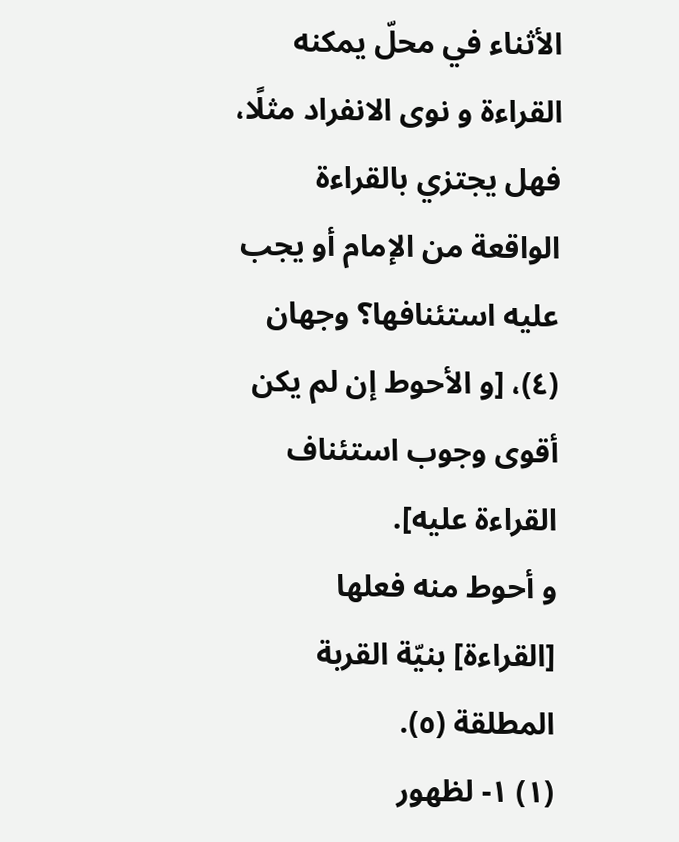الأثناء في محلّ يمكنه القراءة و نوى الانفراد مثلًا، فهل يجتزي بالقراءة الواقعة من الإمام أو يجب عليه استئنافها؟ وجهان (٤)، [و الأحوط إن لم يكن أقوى وجوب استئناف القراءة عليه].
و أحوط منه فعلها [القراءة] بنيّة القربة المطلقة (٥).
(١) ١- لظهور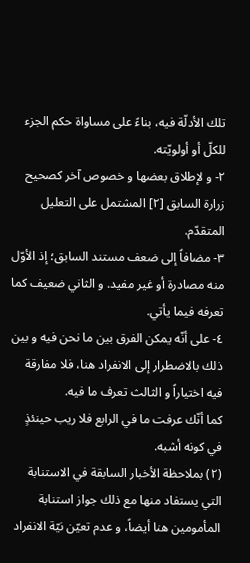تلك الأدلّة فيه، بناءً على مساواة حكم الجزء للكلّ أو أولويّته.
٢- و لإطلاق بعضها و خصوص آخر كصحيح زرارة السابق [٢] المشتمل على التعليل المتقدّم.
٣- مضافاً إلى ضعف مستند السابق؛ إذ الأوّل منه مصادرة أو غير مفيد. و الثاني ضعيف كما تعرفه فيما يأتي.
٤- على أنّه يمكن الفرق بين ما نحن فيه و بين ذلك بالاضطرار إلى الانفراد هنا، فلا مفارقة فيه اختياراً و الثالث تعرف ما فيه.
كما أنّك عرفت ما في الرابع فلا ريب حينئذٍ في كونه أشبه.
(٢) بملاحظة الأخبار السابقة في الاستنابة التي يستفاد منها مع ذلك جواز استنابة المأمومين هنا أيضاً، و عدم تعيّن نيّة الانفراد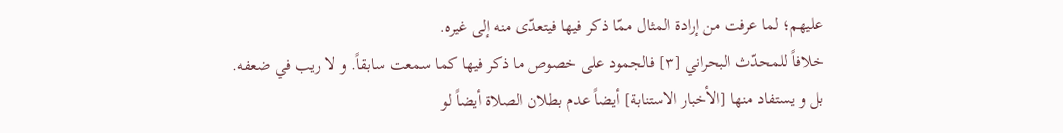عليهم؛ لما عرفت من إرادة المثال ممّا ذكر فيها فيتعدّى منه إلى غيره.
خلافاً للمحدّث البحراني [٣] فالجمود على خصوص ما ذكر فيها كما سمعت سابقاً. و لا ريب في ضعفه.
بل و يستفاد منها [الأخبار الاستنابة] أيضاً عدم بطلان الصلاة أيضاً لو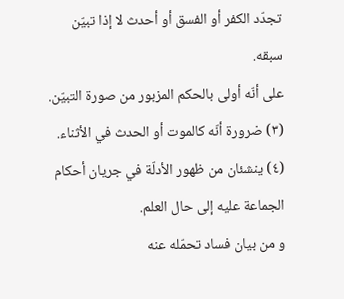تجدّد الكفر أو الفسق أو أحدث لا إذا تبيّن سبقه.
على أنّه أولى بالحكم المزبور من صورة التبيّن.
(٣) ضرورة أنّه كالموت أو الحدث في الأثناء.
(٤) ينشئان من ظهور الأدلّة في جريان أحكام الجماعة عليه إلى حال العلم.
و من بيان فساد تحمّله عنه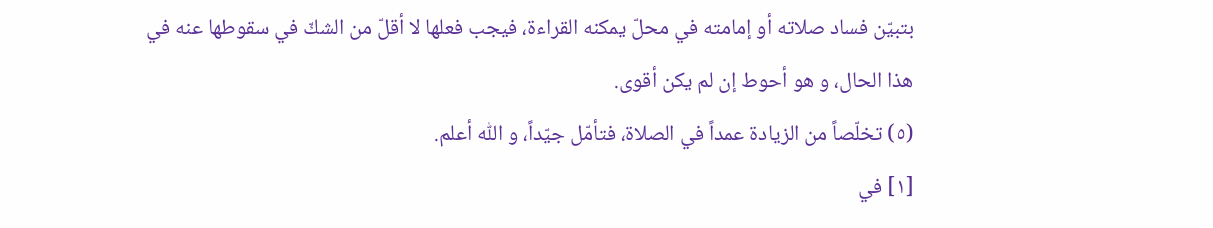بتبيّن فساد صلاته أو إمامته في محلّ يمكنه القراءة، فيجب فعلها لا أقلّ من الشكّ في سقوطها عنه في هذا الحال، و هو أحوط إن لم يكن أقوى.
(٥) تخلّصاً من الزيادة عمداً في الصلاة، فتأمّل جيّداً، و اللّٰه أعلم.
[١] في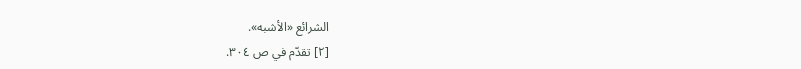الشرائع «الأشبه».
[٢] تقدّم في ص ٣٠٤.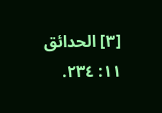[٣] الحدائق ١١: ٢٣٤.